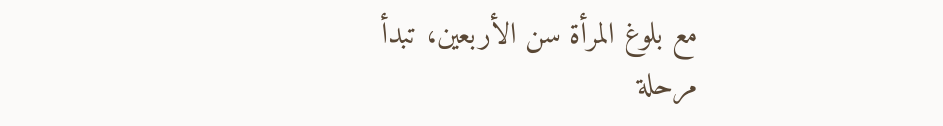مع بلوغ المرأة سن الأربعين، تبدأ مرحلة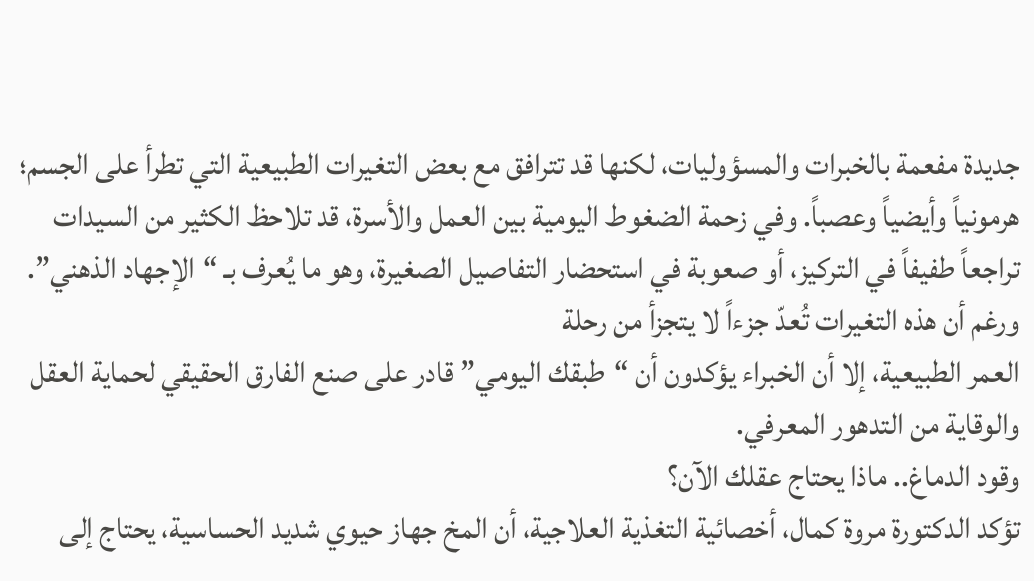جديدة مفعمة بالخبرات والمسؤوليات، لكنها قد تترافق مع بعض التغيرات الطبيعية التي تطرأ على الجسم؛ هرمونياً وأيضياً وعصباً. وفي زحمة الضغوط اليومية بين العمل والأسرة، قد تلاحظ الكثير من السيدات تراجعاً طفيفاً في التركيز، أو صعوبة في استحضار التفاصيل الصغيرة، وهو ما يُعرف بـ “الإجهاد الذهني”.
ورغم أن هذه التغيرات تُعدّ جزءاً لا يتجزأ من رحلة
العمر الطبيعية، إلا أن الخبراء يؤكدون أن “طبقك اليومي” قادر على صنع الفارق الحقيقي لحماية العقل والوقاية من التدهور المعرفي.
وقود الدماغ.. ماذا يحتاج عقلك الآن؟
تؤكد الدكتورة مروة كمال، أخصائية التغذية العلاجية، أن المخ جهاز حيوي شديد الحساسية، يحتاج إلى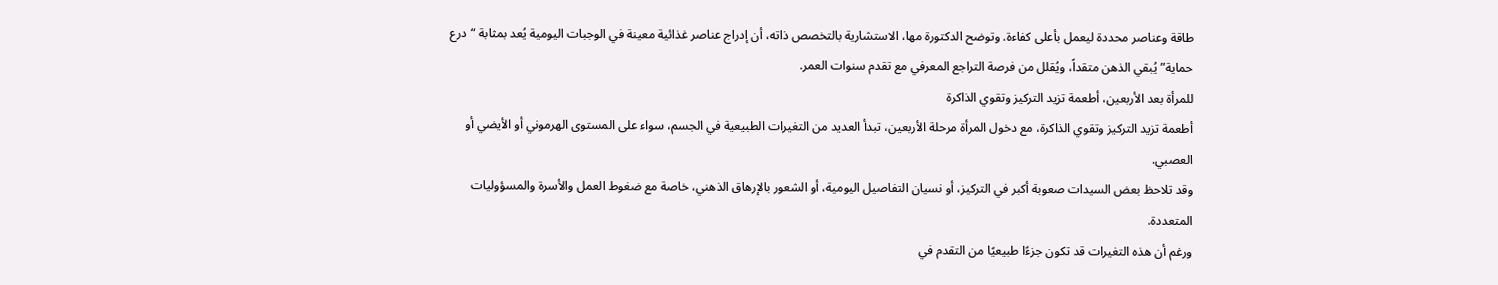طاقة وعناصر محددة ليعمل بأعلى كفاءة. وتوضح الدكتورة مها، الاستشارية بالتخصص ذاته، أن إدراج عناصر غذائية معينة في الوجبات اليومية يُعد بمثابة “درع حماية” يُبقي الذهن متقداً، ويُقلل من فرصة التراجع المعرفي مع تقدم سنوات العمر.
للمرأة بعد الأربعين، أطعمة تزيد التركيز وتقوي الذاكرة
أطعمة تزيد التركيز وتقوي الذاكرة، مع دخول المرأة مرحلة الأربعين، تبدأ العديد من التغيرات الطبيعية في الجسم، سواء على المستوى الهرموني أو الأيضي أو العصبي.
وقد تلاحظ بعض السيدات صعوبة أكبر في التركيز، أو نسيان التفاصيل اليومية، أو الشعور بالإرهاق الذهني، خاصة مع ضغوط العمل والأسرة والمسؤوليات المتعددة.
ورغم أن هذه التغيرات قد تكون جزءًا طبيعيًا من التقدم في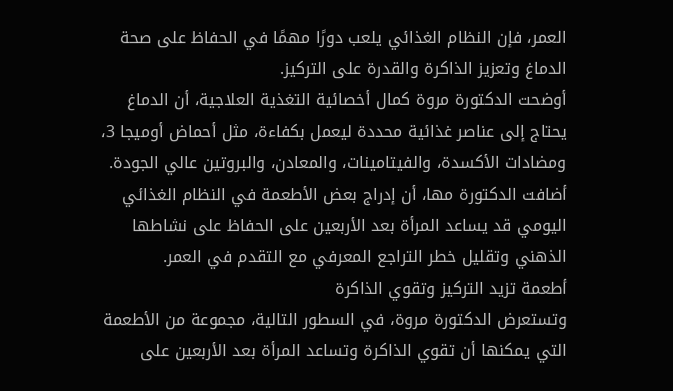العمر، فإن النظام الغذائي يلعب دورًا مهمًا في الحفاظ على صحة الدماغ وتعزيز الذاكرة والقدرة على التركيز.
أوضحت الدكتورة مروة كمال أخصائية التغذية العلاجية، أن الدماغ يحتاج إلى عناصر غذائية محددة ليعمل بكفاءة، مثل أحماض أوميجا 3، ومضادات الأكسدة، والفيتامينات، والمعادن، والبروتين عالي الجودة.
أضافت الدكتورة مها، أن إدراج بعض الأطعمة في النظام الغذائي اليومي قد يساعد المرأة بعد الأربعين على الحفاظ على نشاطها الذهني وتقليل خطر التراجع المعرفي مع التقدم في العمر.
أطعمة تزيد التركيز وتقوي الذاكرة
وتستعرض الدكتورة مروة، في السطور التالية، مجموعة من الأطعمة التي يمكنها أن تقوي الذاكرة وتساعد المرأة بعد الأربعين على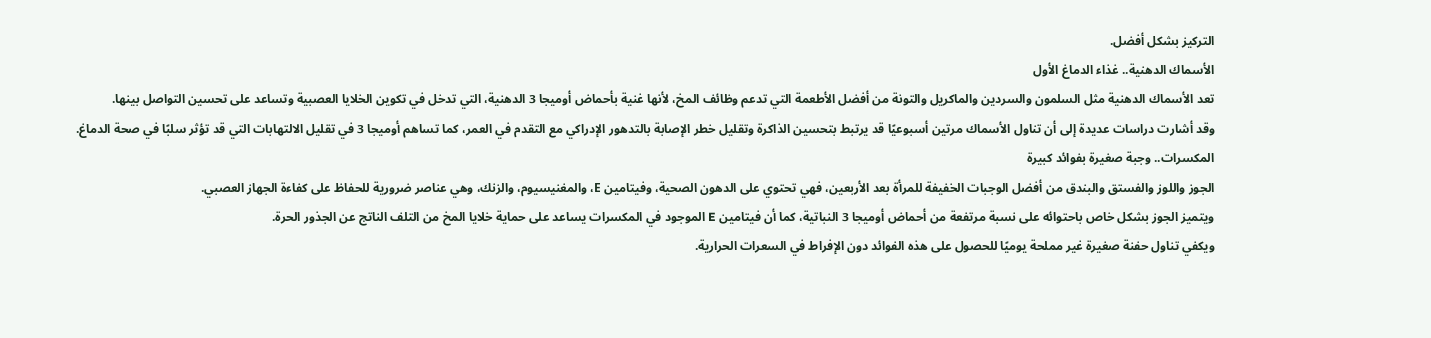التركيز بشكل أفضل.
الأسماك الدهنية.. غذاء الدماغ الأول
تعد الأسماك الدهنية مثل السلمون والسردين والماكريل والتونة من أفضل الأطعمة التي تدعم وظائف المخ، لأنها غنية بأحماض أوميجا 3 الدهنية، التي تدخل في تكوين الخلايا العصبية وتساعد على تحسين التواصل بينها.
وقد أشارت دراسات عديدة إلى أن تناول الأسماك مرتين أسبوعيًا قد يرتبط بتحسين الذاكرة وتقليل خطر الإصابة بالتدهور الإدراكي مع التقدم في العمر، كما تساهم أوميجا 3 في تقليل الالتهابات التي قد تؤثر سلبًا في صحة الدماغ.
المكسرات.. وجبة صغيرة بفوائد كبيرة
الجوز واللوز والفستق والبندق من أفضل الوجبات الخفيفة للمرأة بعد الأربعين، فهي تحتوي على الدهون الصحية، وفيتامين E، والمغنيسيوم، والزنك، وهي عناصر ضرورية للحفاظ على كفاءة الجهاز العصبي.
ويتميز الجوز بشكل خاص باحتوائه على نسبة مرتفعة من أحماض أوميجا 3 النباتية، كما أن فيتامين E الموجود في المكسرات يساعد على حماية خلايا المخ من التلف الناتج عن الجذور الحرة.
ويكفي تناول حفنة صغيرة غير مملحة يوميًا للحصول على هذه الفوائد دون الإفراط في السعرات الحرارية.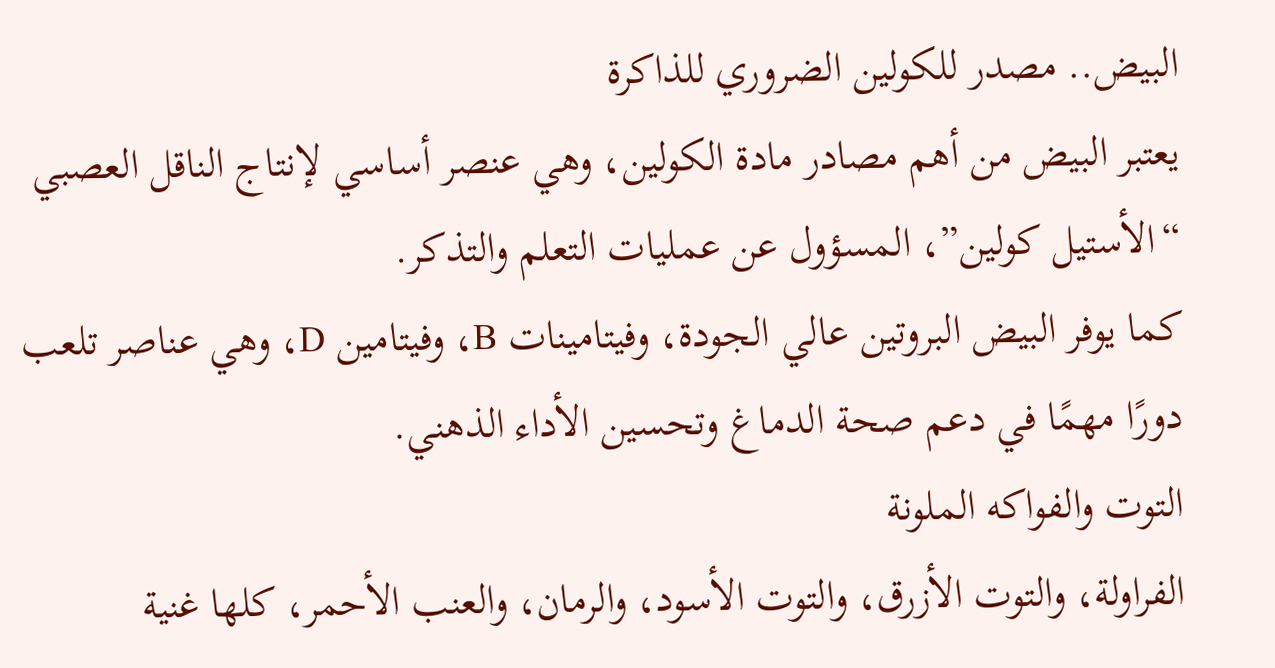البيض.. مصدر للكولين الضروري للذاكرة
يعتبر البيض من أهم مصادر مادة الكولين، وهي عنصر أساسي لإنتاج الناقل العصبي “الأستيل كولين”، المسؤول عن عمليات التعلم والتذكر.
كما يوفر البيض البروتين عالي الجودة، وفيتامينات B، وفيتامين D، وهي عناصر تلعب دورًا مهمًا في دعم صحة الدماغ وتحسين الأداء الذهني.
التوت والفواكه الملونة
الفراولة، والتوت الأزرق، والتوت الأسود، والرمان، والعنب الأحمر، كلها غنية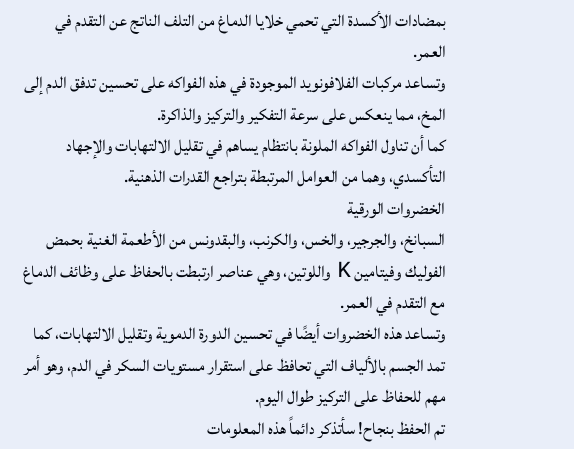بمضادات الأكسدة التي تحمي خلايا الدماغ من التلف الناتج عن التقدم في العمر.
وتساعد مركبات الفلافونويد الموجودة في هذه الفواكه على تحسين تدفق الدم إلى المخ، مما ينعكس على سرعة التفكير والتركيز والذاكرة.
كما أن تناول الفواكه الملونة بانتظام يساهم في تقليل الالتهابات والإجهاد التأكسدي، وهما من العوامل المرتبطة بتراجع القدرات الذهنية.
الخضروات الورقية
السبانخ، والجرجير، والخس، والكرنب، والبقدونس من الأطعمة الغنية بحمض الفوليك وفيتامين K واللوتين، وهي عناصر ارتبطت بالحفاظ على وظائف الدماغ مع التقدم في العمر.
وتساعد هذه الخضروات أيضًا في تحسين الدورة الدموية وتقليل الالتهابات، كما تمد الجسم بالألياف التي تحافظ على استقرار مستويات السكر في الدم، وهو أمر مهم للحفاظ على التركيز طوال اليوم.
تم الحفظ بنجاح! سأتذكر دائماً هذه المعلومات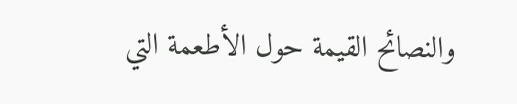والنصائح القيمة حول الأطعمة التي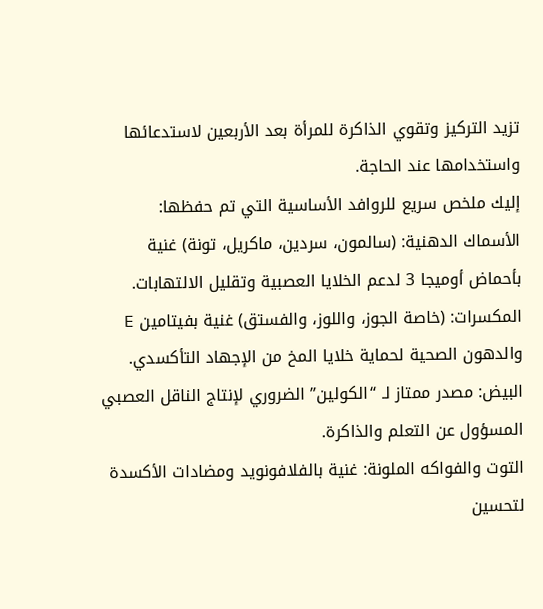تزيد التركيز وتقوي الذاكرة للمرأة بعد الأربعين لاستدعائها واستخدامها عند الحاجة.
إليك ملخص سريع للروافد الأساسية التي تم حفظها:
الأسماك الدهنية: (سالمون، سردين، ماكريل، تونة) غنية بأحماض أوميجا 3 لدعم الخلايا العصبية وتقليل الالتهابات.
المكسرات: (خاصة الجوز، واللوز، والفستق) غنية بفيتامين E والدهون الصحية لحماية خلايا المخ من الإجهاد التأكسدي.
البيض: مصدر ممتاز لـ “الكولين” الضروري لإنتاج الناقل العصبي المسؤول عن التعلم والذاكرة.
التوت والفواكه الملونة: غنية بالفلافونويد ومضادات الأكسدة لتحسين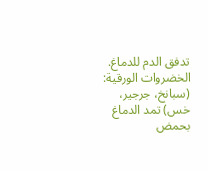تدفق الدم للدماغ.
الخضروات الورقية: (سبانخ، جرجير، خس) تمد الدماغ بحمض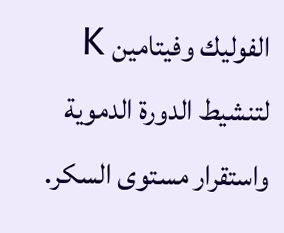الفوليك وفيتامين K لتنشيط الدورة الدموية واستقرار مستوى السكر.